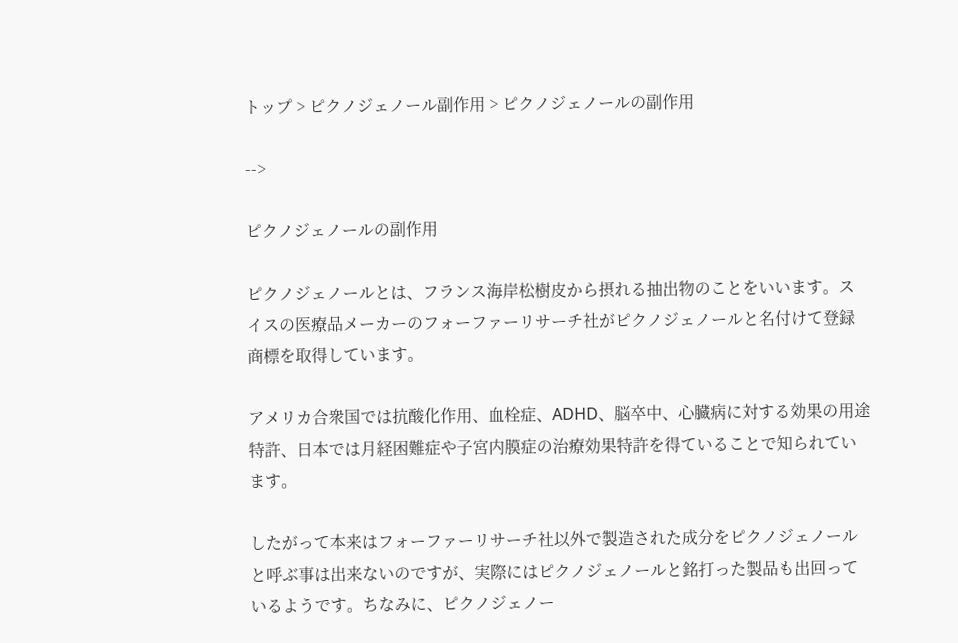トップ > ピクノジェノール副作用 > ピクノジェノールの副作用

-->

ピクノジェノールの副作用

ピクノジェノールとは、フランス海岸松樹皮から摂れる抽出物のことをいいます。スイスの医療品メーカーのフォーファーリサーチ社がピクノジェノールと名付けて登録商標を取得しています。

アメリカ合衆国では抗酸化作用、血栓症、ADHD、脳卒中、心臓病に対する効果の用途特許、日本では月経困難症や子宮内膜症の治療効果特許を得ていることで知られています。

したがって本来はフォーファーリサーチ社以外で製造された成分をピクノジェノールと呼ぶ事は出来ないのですが、実際にはピクノジェノールと銘打った製品も出回っているようです。ちなみに、ピクノジェノー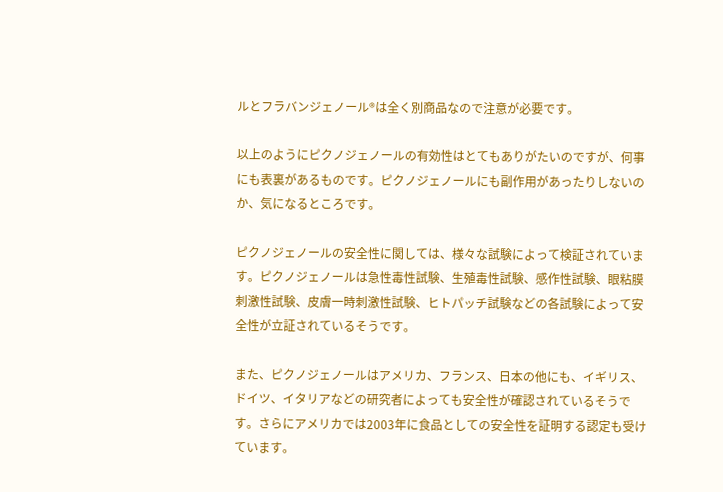ルとフラバンジェノール®は全く別商品なので注意が必要です。

以上のようにピクノジェノールの有効性はとてもありがたいのですが、何事にも表裏があるものです。ピクノジェノールにも副作用があったりしないのか、気になるところです。

ピクノジェノールの安全性に関しては、様々な試験によって検証されています。ピクノジェノールは急性毒性試験、生殖毒性試験、感作性試験、眼粘膜刺激性試験、皮膚一時刺激性試験、ヒトパッチ試験などの各試験によって安全性が立証されているそうです。

また、ピクノジェノールはアメリカ、フランス、日本の他にも、イギリス、ドイツ、イタリアなどの研究者によっても安全性が確認されているそうです。さらにアメリカでは2003年に食品としての安全性を証明する認定も受けています。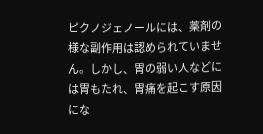ピクノジェノールには、薬剤の様な副作用は認められていません。しかし、胃の弱い人などには胃もたれ、胃痛を起こす原因にな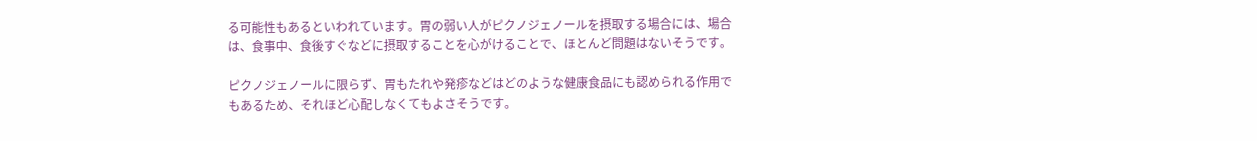る可能性もあるといわれています。胃の弱い人がピクノジェノールを摂取する場合には、場合は、食事中、食後すぐなどに摂取することを心がけることで、ほとんど問題はないそうです。

ピクノジェノールに限らず、胃もたれや発疹などはどのような健康食品にも認められる作用でもあるため、それほど心配しなくてもよさそうです。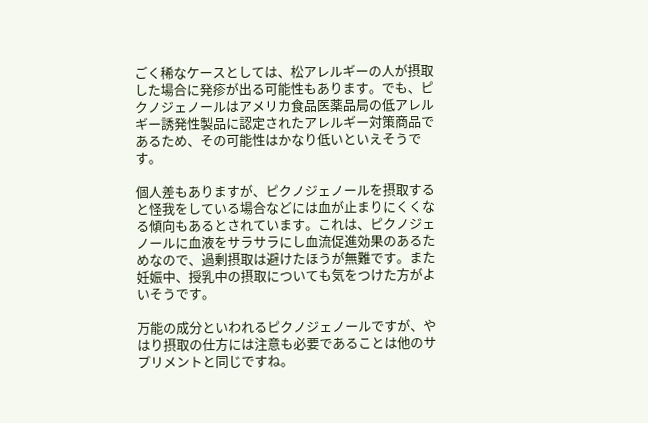ごく稀なケースとしては、松アレルギーの人が摂取した場合に発疹が出る可能性もあります。でも、ピクノジェノールはアメリカ食品医薬品局の低アレルギー誘発性製品に認定されたアレルギー対策商品であるため、その可能性はかなり低いといえそうです。

個人差もありますが、ピクノジェノールを摂取すると怪我をしている場合などには血が止まりにくくなる傾向もあるとされています。これは、ピクノジェノールに血液をサラサラにし血流促進効果のあるためなので、過剰摂取は避けたほうが無難です。また妊娠中、授乳中の摂取についても気をつけた方がよいそうです。

万能の成分といわれるピクノジェノールですが、やはり摂取の仕方には注意も必要であることは他のサプリメントと同じですね。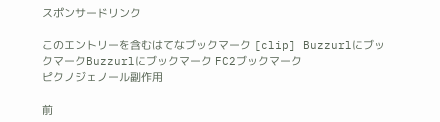スポンサードリンク

このエントリーを含むはてなブックマーク [clip] BuzzurlにブックマークBuzzurlにブックマーク FC2ブックマーク
ピクノジェノール副作用

前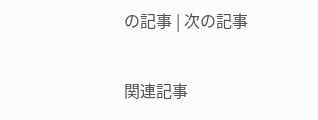の記事 | 次の記事

関連記事